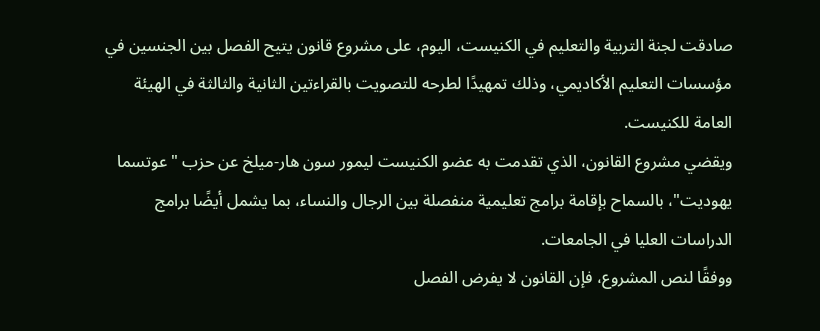صادقت لجنة التربية والتعليم في الكنيست، اليوم، على مشروع قانون يتيح الفصل بين الجنسين في مؤسسات التعليم الأكاديمي، وذلك تمهيدًا لطرحه للتصويت بالقراءتين الثانية والثالثة في الهيئة العامة للكنيست.
ويقضي مشروع القانون، الذي تقدمت به عضو الكنيست ليمور سون هار-ميلخ عن حزب "عوتسما يهوديت"، بالسماح بإقامة برامج تعليمية منفصلة بين الرجال والنساء، بما يشمل أيضًا برامج الدراسات العليا في الجامعات.
ووفقًا لنص المشروع، فإن القانون لا يفرض الفصل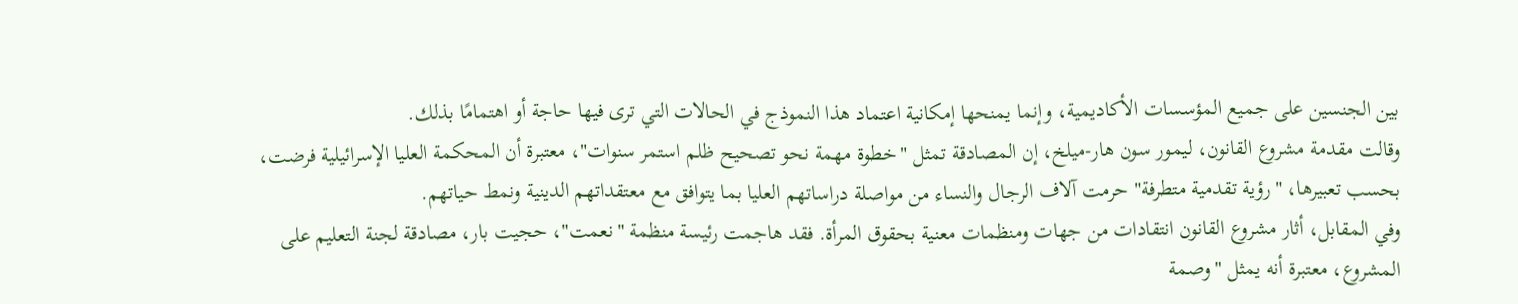بين الجنسين على جميع المؤسسات الأكاديمية، وإنما يمنحها إمكانية اعتماد هذا النموذج في الحالات التي ترى فيها حاجة أو اهتمامًا بذلك.
وقالت مقدمة مشروع القانون، ليمور سون هار-ميلخ، إن المصادقة تمثل "خطوة مهمة نحو تصحيح ظلم استمر سنوات"، معتبرة أن المحكمة العليا الإسرائيلية فرضت، بحسب تعبيرها، "رؤية تقدمية متطرفة" حرمت آلاف الرجال والنساء من مواصلة دراساتهم العليا بما يتوافق مع معتقداتهم الدينية ونمط حياتهم.
وفي المقابل، أثار مشروع القانون انتقادات من جهات ومنظمات معنية بحقوق المرأة. فقد هاجمت رئيسة منظمة "نعمت"، حجيت بار، مصادقة لجنة التعليم على المشروع، معتبرة أنه يمثل "وصمة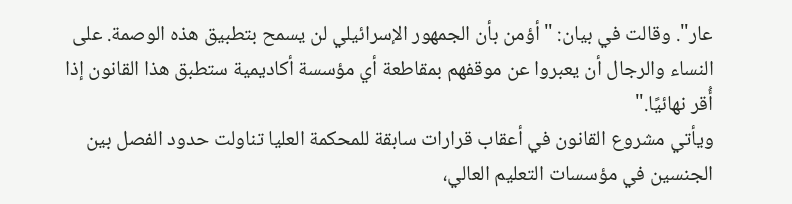عار". وقالت في بيان: "أؤمن بأن الجمهور الإسرائيلي لن يسمح بتطبيق هذه الوصمة. على النساء والرجال أن يعبروا عن موقفهم بمقاطعة أي مؤسسة أكاديمية ستطبق هذا القانون إذا أُقر نهائيًا."
ويأتي مشروع القانون في أعقاب قرارات سابقة للمحكمة العليا تناولت حدود الفصل بين الجنسين في مؤسسات التعليم العالي،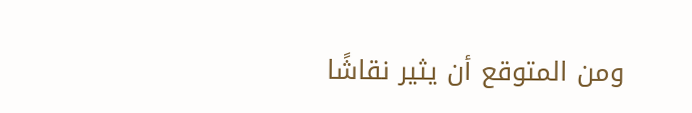ومن المتوقع أن يثير نقاشًا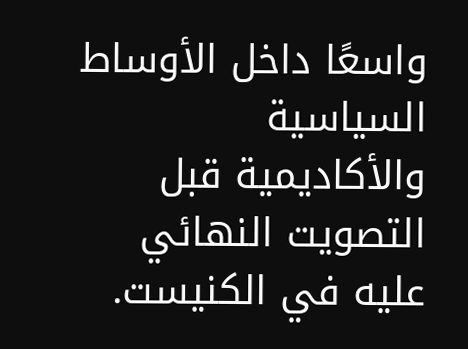واسعًا داخل الأوساط السياسية والأكاديمية قبل التصويت النهائي عليه في الكنيست.